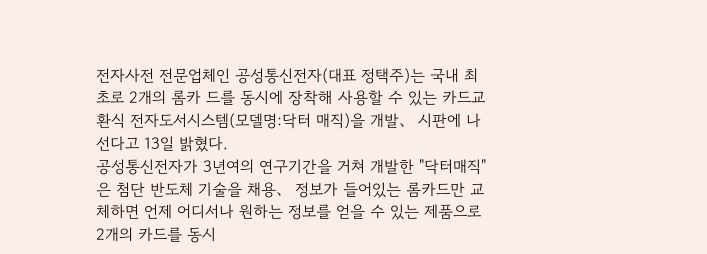전자사전 전문업체인 공성통신전자(대표 정택주)는 국내 최초로 2개의 롬카 드를 동시에 장착해 사용할 수 있는 카드교환식 전자도서시스템(모델명:닥터 매직)을 개발、 시판에 나선다고 13일 밝혔다.
공성통신전자가 3년여의 연구기간을 거쳐 개발한 "닥터매직"은 첨단 반도체 기술을 채용、 정보가 들어있는 롬카드만 교체하면 언제 어디서나 원하는 정보를 얻을 수 있는 제품으로 2개의 카드를 동시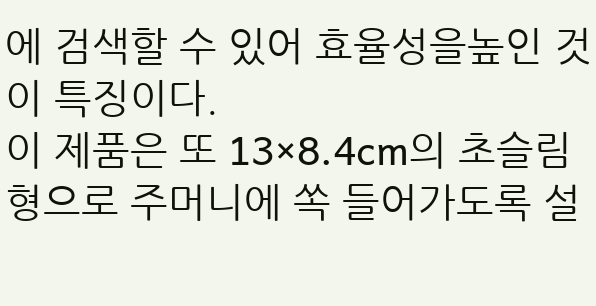에 검색할 수 있어 효율성을높인 것이 특징이다.
이 제품은 또 13×8.4cm의 초슬림형으로 주머니에 쏙 들어가도록 설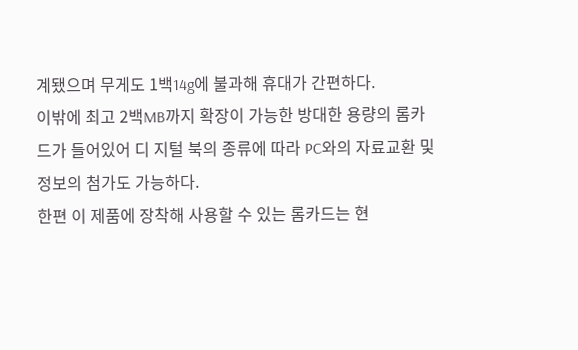계됐으며 무게도 1백14g에 불과해 휴대가 간편하다.
이밖에 최고 2백MB까지 확장이 가능한 방대한 용량의 롬카드가 들어있어 디 지털 북의 종류에 따라 PC와의 자료교환 및 정보의 첨가도 가능하다.
한편 이 제품에 장착해 사용할 수 있는 롬카드는 현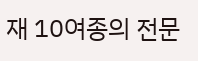재 10여종의 전문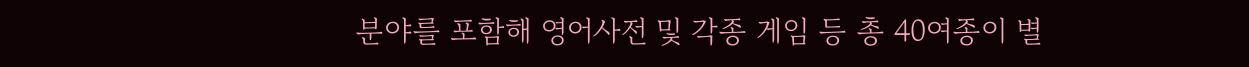분야를 포함해 영어사전 및 각종 게임 등 총 40여종이 별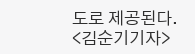도로 제공된다.
<김순기기자>